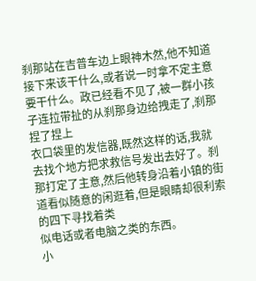刹那站在吉普车边上眼神木然,他不知道接下来该干什么,或者说一时拿不定主意要干什么。政已经看不见了,被一群小孩子连拉带扯的从刹那身边给拽走了,刹那捏了捏上
衣口袋里的发信器,既然这样的话,我就去找个地方把求救信号发出去好了。刹那打定了主意,然后他转身沿着小镇的街道看似随意的闲逛着,但是眼睛却很利索的四下寻找着类
似电话或者电脑之类的东西。
小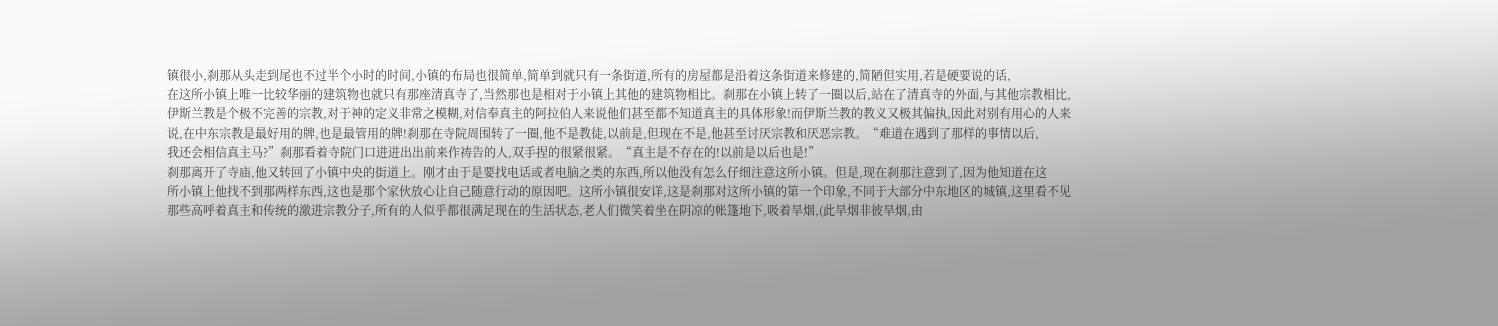镇很小,刹那从头走到尾也不过半个小时的时间,小镇的布局也很简单,简单到就只有一条街道,所有的房屋都是沿着这条街道来修建的,简陋但实用,若是硬要说的话,
在这所小镇上唯一比较华丽的建筑物也就只有那座清真寺了,当然那也是相对于小镇上其他的建筑物相比。刹那在小镇上转了一圈以后,站在了清真寺的外面,与其他宗教相比,
伊斯兰教是个极不完善的宗教,对于神的定义非常之模糊,对信奉真主的阿拉伯人来说他们甚至都不知道真主的具体形象!而伊斯兰教的教义又极其偏执,因此对别有用心的人来
说,在中东宗教是最好用的牌,也是最管用的牌!刹那在寺院周围转了一圈,他不是教徒,以前是,但现在不是,他甚至讨厌宗教和厌恶宗教。“难道在遇到了那样的事情以后,
我还会相信真主马?”刹那看着寺院门口进进出出前来作祷告的人,双手捏的很紧很紧。“真主是不存在的!以前是以后也是!”
刹那离开了寺庙,他又转回了小镇中央的街道上。刚才由于是要找电话或者电脑之类的东西,所以他没有怎么仔细注意这所小镇。但是,现在刹那注意到了,因为他知道在这
所小镇上他找不到那两样东西,这也是那个家伙放心让自己随意行动的原因吧。这所小镇很安详,这是刹那对这所小镇的第一个印象,不同于大部分中东地区的城镇,这里看不见
那些高呼着真主和传统的激进宗教分子,所有的人似乎都很满足现在的生活状态,老人们微笑着坐在阴凉的帐篷地下,吸着旱烟,(此旱烟非彼旱烟,由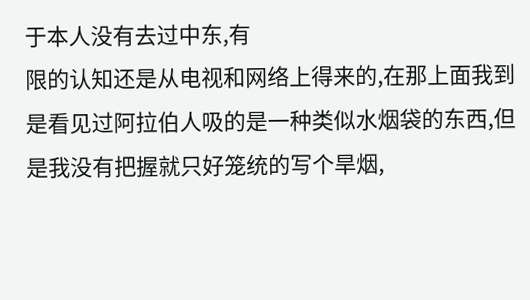于本人没有去过中东,有
限的认知还是从电视和网络上得来的,在那上面我到是看见过阿拉伯人吸的是一种类似水烟袋的东西,但是我没有把握就只好笼统的写个旱烟,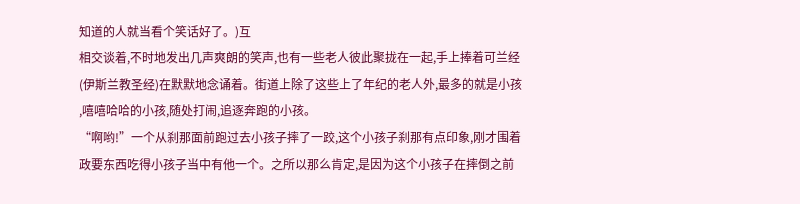知道的人就当看个笑话好了。)互
相交谈着,不时地发出几声爽朗的笑声,也有一些老人彼此聚拢在一起,手上捧着可兰经(伊斯兰教圣经)在默默地念诵着。街道上除了这些上了年纪的老人外,最多的就是小孩
,嘻嘻哈哈的小孩,随处打闹,追逐奔跑的小孩。
“啊哟!”一个从刹那面前跑过去小孩子摔了一跤,这个小孩子刹那有点印象,刚才围着政要东西吃得小孩子当中有他一个。之所以那么肯定,是因为这个小孩子在摔倒之前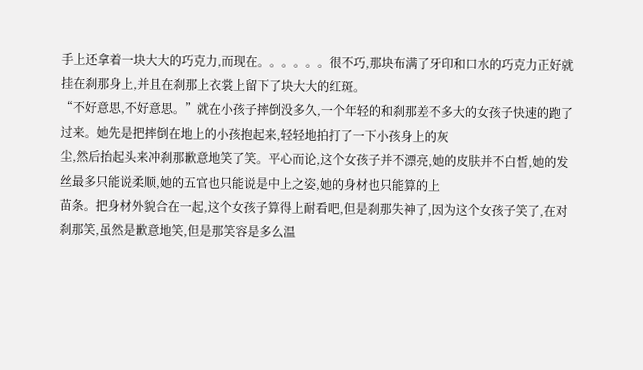手上还拿着一块大大的巧克力,而现在。。。。。。很不巧,那块布满了牙印和口水的巧克力正好就挂在刹那身上,并且在刹那上衣裳上留下了块大大的红斑。
“不好意思,不好意思。”就在小孩子摔倒没多久,一个年轻的和刹那差不多大的女孩子快速的跑了过来。她先是把摔倒在地上的小孩抱起来,轻轻地拍打了一下小孩身上的灰
尘,然后抬起头来冲刹那歉意地笑了笑。平心而论,这个女孩子并不漂亮,她的皮肤并不白皙,她的发丝最多只能说柔顺,她的五官也只能说是中上之姿,她的身材也只能算的上
苗条。把身材外貌合在一起,这个女孩子算得上耐看吧,但是刹那失神了,因为这个女孩子笑了,在对刹那笑,虽然是歉意地笑,但是那笑容是多么温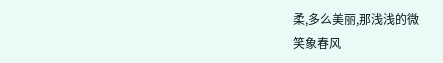柔,多么美丽,那浅浅的微
笑象春风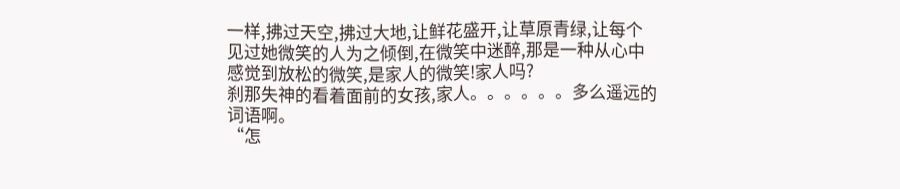一样,拂过天空,拂过大地,让鲜花盛开,让草原青绿,让每个见过她微笑的人为之倾倒,在微笑中迷醉,那是一种从心中感觉到放松的微笑,是家人的微笑!家人吗?
刹那失神的看着面前的女孩,家人。。。。。。多么遥远的词语啊。
“怎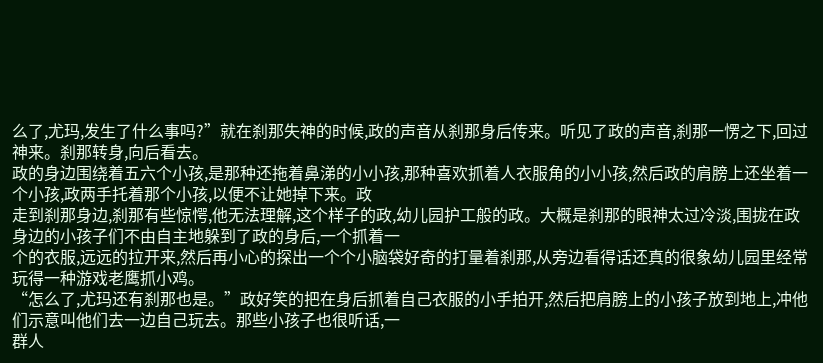么了,尤玛,发生了什么事吗?”就在刹那失神的时候,政的声音从刹那身后传来。听见了政的声音,刹那一愣之下,回过神来。刹那转身,向后看去。
政的身边围绕着五六个小孩,是那种还拖着鼻涕的小小孩,那种喜欢抓着人衣服角的小小孩,然后政的肩膀上还坐着一个小孩,政两手托着那个小孩,以便不让她掉下来。政
走到刹那身边,刹那有些惊愕,他无法理解,这个样子的政,幼儿园护工般的政。大概是刹那的眼神太过冷淡,围拢在政身边的小孩子们不由自主地躲到了政的身后,一个抓着一
个的衣服,远远的拉开来,然后再小心的探出一个个小脑袋好奇的打量着刹那,从旁边看得话还真的很象幼儿园里经常玩得一种游戏老鹰抓小鸡。
“怎么了,尤玛还有刹那也是。”政好笑的把在身后抓着自己衣服的小手拍开,然后把肩膀上的小孩子放到地上,冲他们示意叫他们去一边自己玩去。那些小孩子也很听话,一
群人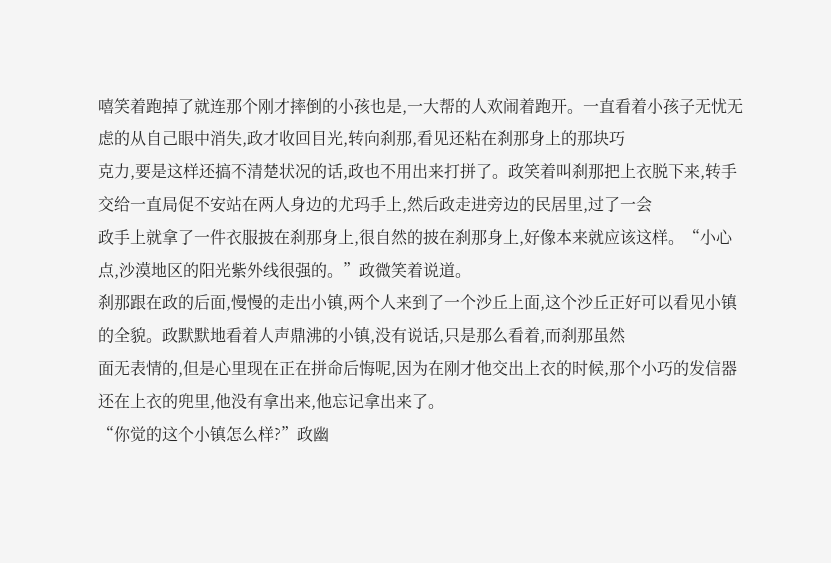嘻笑着跑掉了就连那个刚才摔倒的小孩也是,一大帮的人欢闹着跑开。一直看着小孩子无忧无虑的从自己眼中消失,政才收回目光,转向刹那,看见还粘在刹那身上的那块巧
克力,要是这样还搞不清楚状况的话,政也不用出来打拼了。政笑着叫刹那把上衣脱下来,转手交给一直局促不安站在两人身边的尤玛手上,然后政走进旁边的民居里,过了一会
政手上就拿了一件衣服披在刹那身上,很自然的披在刹那身上,好像本来就应该这样。“小心点,沙漠地区的阳光紫外线很强的。”政微笑着说道。
刹那跟在政的后面,慢慢的走出小镇,两个人来到了一个沙丘上面,这个沙丘正好可以看见小镇的全貌。政默默地看着人声鼎沸的小镇,没有说话,只是那么看着,而刹那虽然
面无表情的,但是心里现在正在拼命后悔呢,因为在刚才他交出上衣的时候,那个小巧的发信器还在上衣的兜里,他没有拿出来,他忘记拿出来了。
“你觉的这个小镇怎么样?”政幽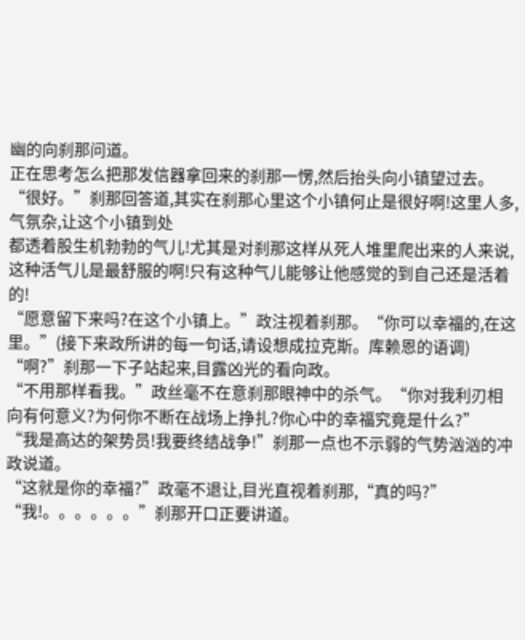幽的向刹那问道。
正在思考怎么把那发信器拿回来的刹那一愣,然后抬头向小镇望过去。“很好。”刹那回答道,其实在刹那心里这个小镇何止是很好啊!这里人多,气氛杂,让这个小镇到处
都透着股生机勃勃的气儿!尤其是对刹那这样从死人堆里爬出来的人来说,这种活气儿是最舒服的啊!只有这种气儿能够让他感觉的到自己还是活着的!
“愿意留下来吗?在这个小镇上。”政注视着刹那。“你可以幸福的,在这里。”(接下来政所讲的每一句话,请设想成拉克斯。库赖恩的语调)
“啊?”刹那一下子站起来,目露凶光的看向政。
“不用那样看我。”政丝毫不在意刹那眼神中的杀气。“你对我利刃相向有何意义?为何你不断在战场上挣扎?你心中的幸福究竟是什么?”
“我是高达的架势员!我要终结战争!”刹那一点也不示弱的气势汹汹的冲政说道。
“这就是你的幸福?”政毫不退让,目光直视着刹那,“真的吗?”
“我!。。。。。。”刹那开口正要讲道。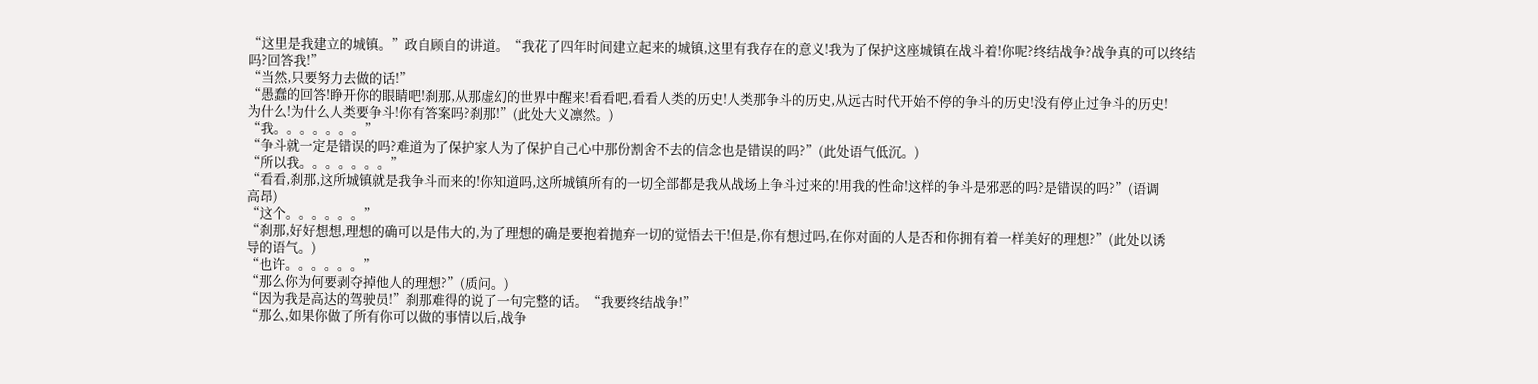“这里是我建立的城镇。”政自顾自的讲道。“我花了四年时间建立起来的城镇,这里有我存在的意义!我为了保护这座城镇在战斗着!你呢?终结战争?战争真的可以终结
吗?回答我!”
“当然,只要努力去做的话!”
“愚蠢的回答!睁开你的眼睛吧!刹那,从那虚幻的世界中醒来!看看吧,看看人类的历史!人类那争斗的历史,从远古时代开始不停的争斗的历史!没有停止过争斗的历史!
为什么!为什么人类要争斗!你有答案吗?刹那!”(此处大义凛然。)
“我。。。。。。。”
“争斗就一定是错误的吗?难道为了保护家人为了保护自己心中那份割舍不去的信念也是错误的吗?”(此处语气低沉。)
“所以我。。。。。。。”
“看看,刹那,这所城镇就是我争斗而来的!你知道吗,这所城镇所有的一切全部都是我从战场上争斗过来的!用我的性命!这样的争斗是邪恶的吗?是错误的吗?”(语调
高昂)
“这个。。。。。。”
“刹那,好好想想,理想的确可以是伟大的,为了理想的确是要抱着抛弃一切的觉悟去干!但是,你有想过吗,在你对面的人是否和你拥有着一样美好的理想?”(此处以诱
导的语气。)
“也许。。。。。。”
“那么你为何要剥夺掉他人的理想?”(质问。)
“因为我是高达的驾驶员!”刹那难得的说了一句完整的话。“我要终结战争!”
“那么,如果你做了所有你可以做的事情以后,战争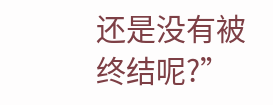还是没有被终结呢?”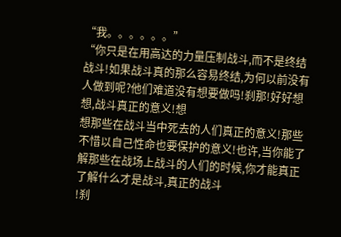“我。。。。。。”
“你只是在用高达的力量压制战斗,而不是终结战斗!如果战斗真的那么容易终结,为何以前没有人做到呢?他们难道没有想要做吗!刹那!好好想想,战斗真正的意义!想
想那些在战斗当中死去的人们真正的意义!那些不惜以自己性命也要保护的意义!也许,当你能了解那些在战场上战斗的人们的时候,你才能真正了解什么才是战斗,真正的战斗
!刹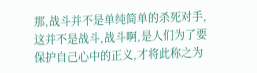那,战斗并不是单纯简单的杀死对手,这并不是战斗,战斗啊,是人们为了要保护自己心中的正义,才将此称之为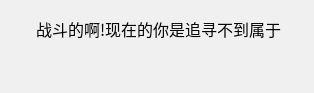战斗的啊!现在的你是追寻不到属于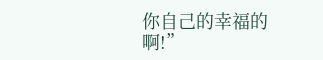你自己的幸福的啊!”